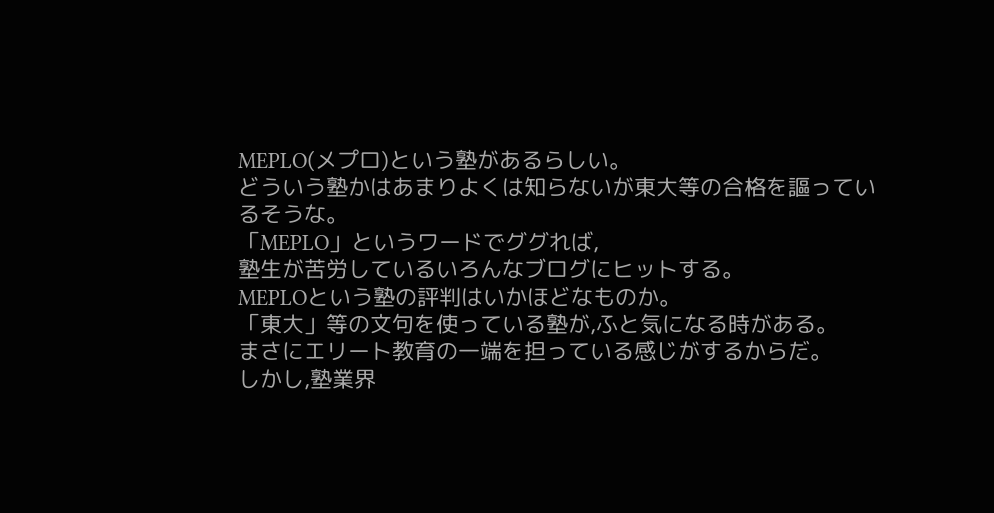MEPLO(メプロ)という塾があるらしい。
どういう塾かはあまりよくは知らないが東大等の合格を謳っているそうな。
「MEPLO」というワードでググれば,
塾生が苦労しているいろんなブログにヒットする。
MEPLOという塾の評判はいかほどなものか。
「東大」等の文句を使っている塾が,ふと気になる時がある。
まさにエリート教育の一端を担っている感じがするからだ。
しかし,塾業界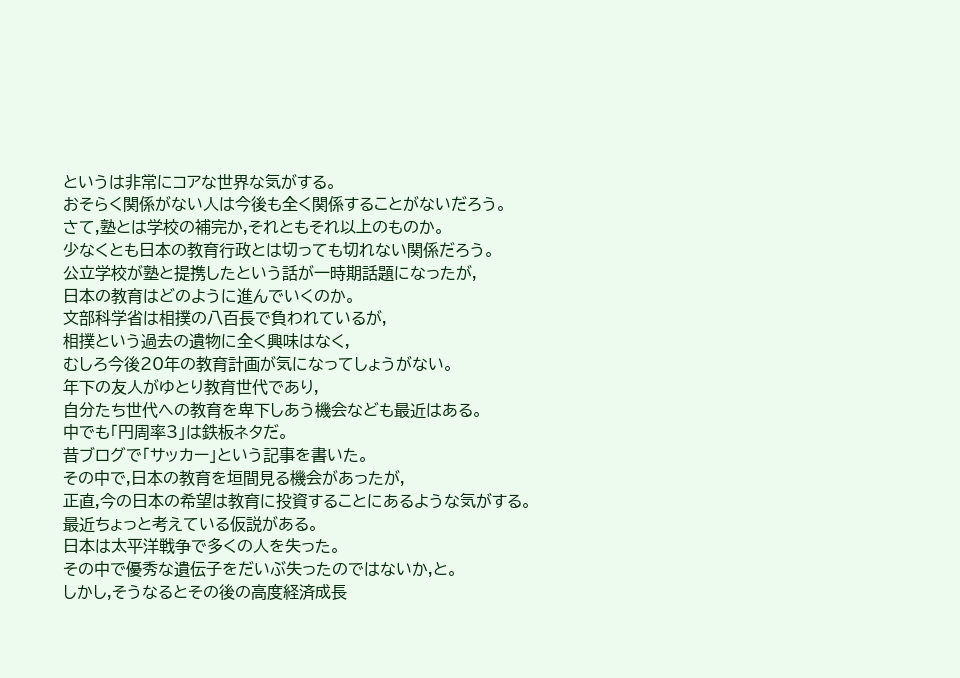というは非常にコアな世界な気がする。
おそらく関係がない人は今後も全く関係することがないだろう。
さて,塾とは学校の補完か,それともそれ以上のものか。
少なくとも日本の教育行政とは切っても切れない関係だろう。
公立学校が塾と提携したという話が一時期話題になったが,
日本の教育はどのように進んでいくのか。
文部科学省は相撲の八百長で負われているが,
相撲という過去の遺物に全く興味はなく,
むしろ今後20年の教育計画が気になってしょうがない。
年下の友人がゆとり教育世代であり,
自分たち世代への教育を卑下しあう機会なども最近はある。
中でも「円周率3」は鉄板ネタだ。
昔ブログで「サッカー」という記事を書いた。
その中で,日本の教育を垣間見る機会があったが,
正直,今の日本の希望は教育に投資することにあるような気がする。
最近ちょっと考えている仮説がある。
日本は太平洋戦争で多くの人を失った。
その中で優秀な遺伝子をだいぶ失ったのではないか,と。
しかし,そうなるとその後の高度経済成長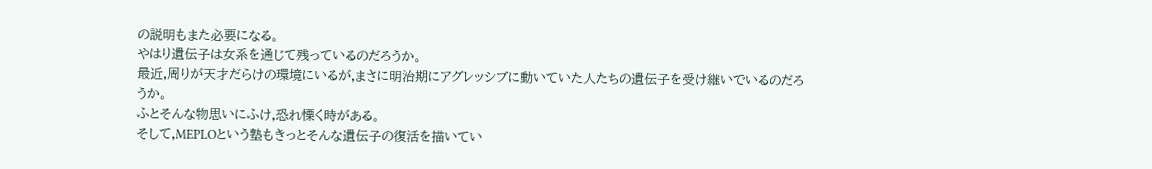の説明もまた必要になる。
やはり遺伝子は女系を通じて残っているのだろうか。
最近,周りが天才だらけの環境にいるが,まさに明治期にアグレッシブに動いていた人たちの遺伝子を受け継いでいるのだろうか。
ふとそんな物思いにふけ,恐れ慄く時がある。
そして,MEPLOという塾もきっとそんな遺伝子の復活を描いてい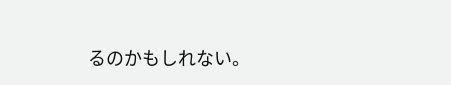るのかもしれない。